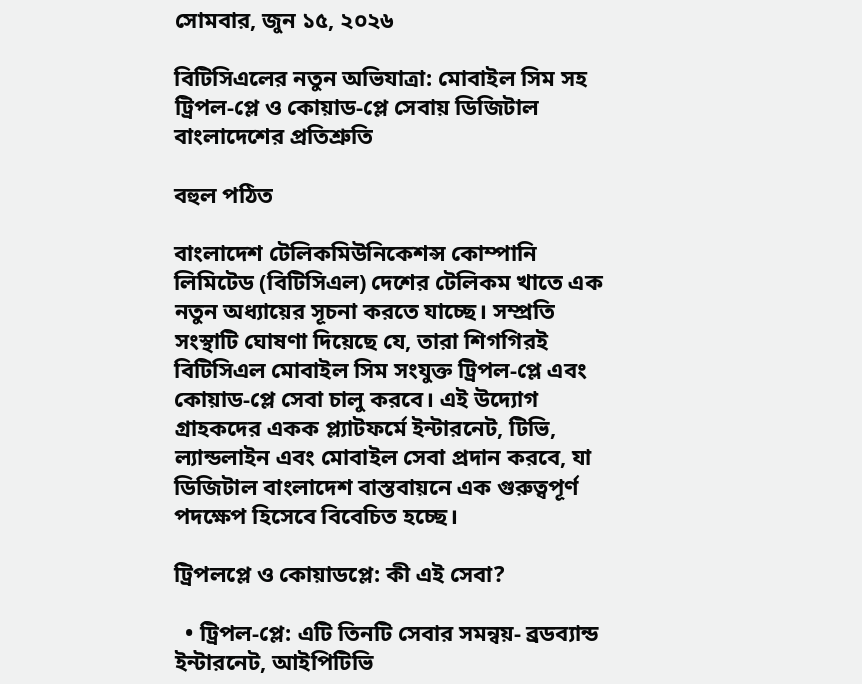সোমবার, জুন ১৫, ২০২৬

বিটিসিএলের নতুন অভিযাত্রা: মোবাইল সিম সহ ট্রিপল-প্লে ও কোয়াড-প্লে সেবায় ডিজিটাল বাংলাদেশের প্রতিশ্রুতি

বহুল পঠিত

বাংলাদেশ টেলিকমিউনিকেশন্স কোম্পানি লিমিটেড (বিটিসিএল) দেশের টেলিকম খাতে এক নতুন অধ্যায়ের সূচনা করতে যাচ্ছে। সম্প্রতি সংস্থাটি ঘোষণা দিয়েছে যে, তারা শিগগিরই বিটিসিএল মোবাইল সিম সংযুক্ত ট্রিপল-প্লে এবং কোয়াড-প্লে সেবা চালু করবে। এই উদ্যোগ গ্রাহকদের একক প্ল্যাটফর্মে ইন্টারনেট, টিভি, ল্যান্ডলাইন এবং মোবাইল সেবা প্রদান করবে, যা ডিজিটাল বাংলাদেশ বাস্তবায়নে এক গুরুত্বপূর্ণ পদক্ষেপ হিসেবে বিবেচিত হচ্ছে।

ট্রিপলপ্লে ও কোয়াডপ্লে: কী এই সেবা?

  • ট্রিপল-প্লে: এটি তিনটি সেবার সমন্বয়- ব্রডব্যান্ড ইন্টারনেট, আইপিটিভি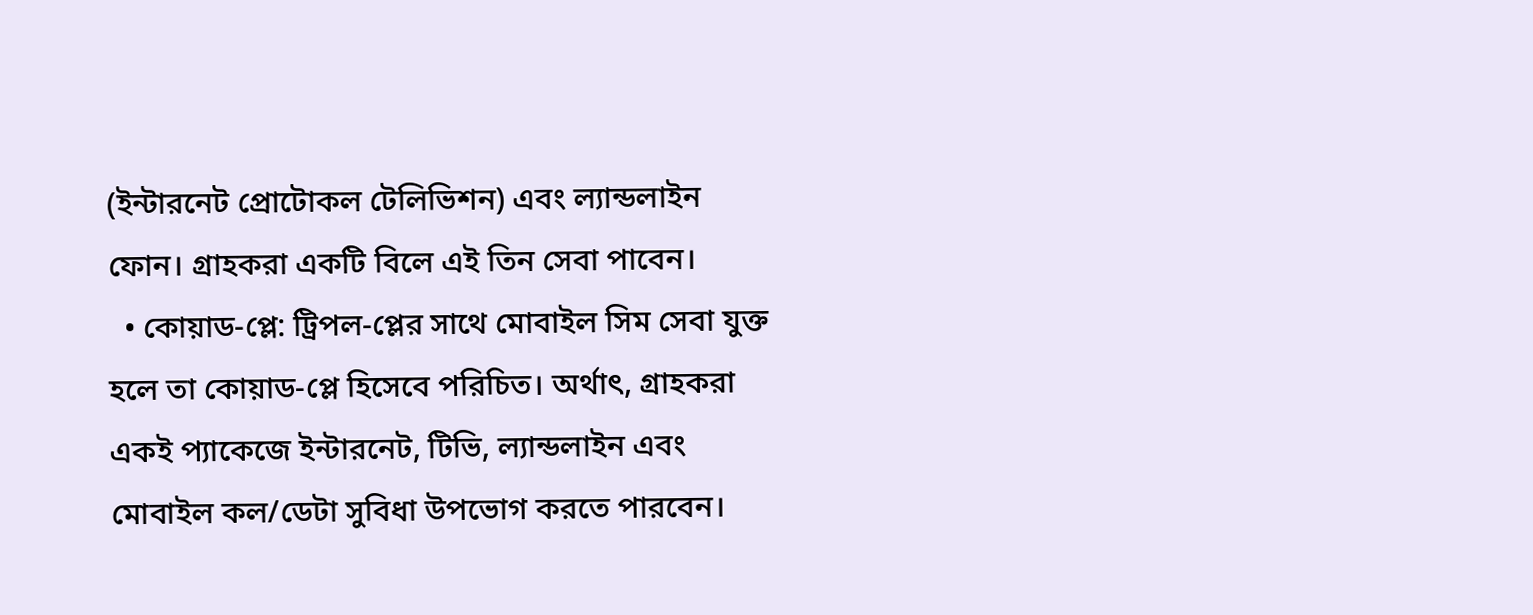(ইন্টারনেট প্রোটোকল টেলিভিশন) এবং ল্যান্ডলাইন ফোন। গ্রাহকরা একটি বিলে এই তিন সেবা পাবেন।
  • কোয়াড-প্লে: ট্রিপল-প্লের সাথে মোবাইল সিম সেবা যুক্ত হলে তা কোয়াড-প্লে হিসেবে পরিচিত। অর্থাৎ, গ্রাহকরা একই প্যাকেজে ইন্টারনেট, টিভি, ল্যান্ডলাইন এবং মোবাইল কল/ডেটা সুবিধা উপভোগ করতে পারবেন।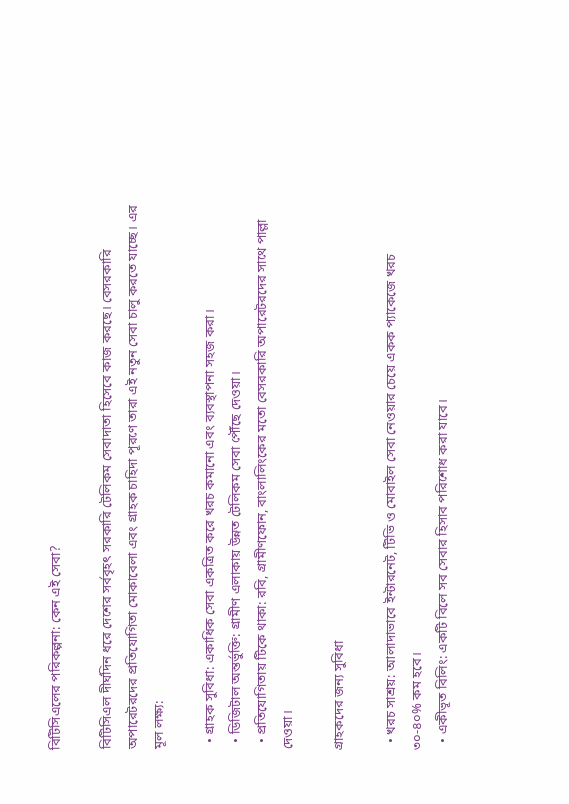বিটিসিএলের পরিকল্পনা: কেন এই সেবা?

বিটিসিএল দীর্ঘদিন ধরে দেশের সর্ববৃহৎ সরকারি টেলিকম সেবাদাতা হিসেবে কাজ করছে। বেসরকারি অপারেটরদের প্রতিযোগিতা মোকাবেলা এবং গ্রাহক চাহিদা পূরণে তারা এই নতুন সেবা চালু করতে যাচ্ছে। এর মূল লক্ষ্য:

  • গ্রাহক সুবিধা: একাধিক সেবা একত্রিত করে খরচ কমানো এবং ব্যবস্থাপনা সহজ করা।
  • ডিজিটাল অন্তর্ভুক্তি: গ্রামীণ এলাকায় উন্নত টেলিকম সেবা পৌঁছে দেওয়া।
  • প্রতিযোগিতায় টিকে থাকা: রবি, গ্রামীণফোন, বাংলালিংকের মতো বেসরকারি অপারেটরদের সাথে পাল্লা দেওয়া।

গ্রাহকদের জন্য সুবিধা

  • খরচ সাশ্রয়: আলাদাভাবে ইন্টারনেট, টিভি ও মোবাইল সেবা নেওয়ার চেয়ে একক প্যাকেজে খরচ ৩০-৪০% কম হবে।
  • একীভূত বিলিং: একটি বিলে সব সেবার হিসাব পরিশোধ করা যাবে।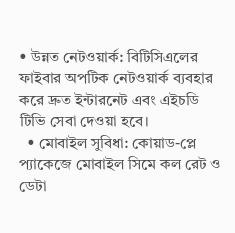• উন্নত নেটওয়ার্ক: বিটিসিএলের ফাইবার অপটিক নেটওয়ার্ক ব্যবহার করে দ্রুত ইন্টারনেট এবং এইচডি টিভি সেবা দেওয়া হবে।
  • মোবাইল সুবিধা: কোয়াড-প্লে প্যাকেজে মোবাইল সিমে কল রেট ও ডেটা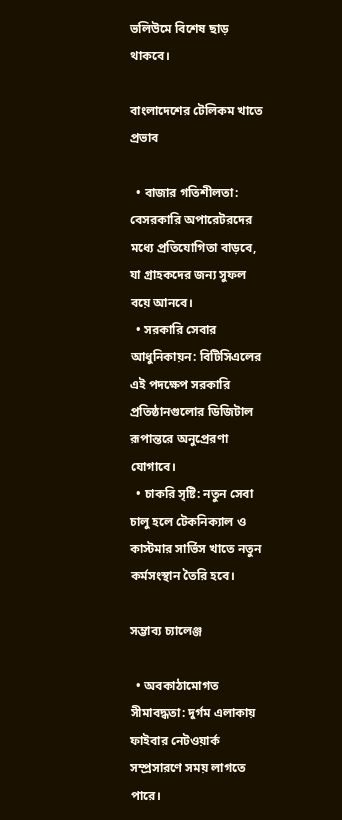ভলিউমে বিশেষ ছাড় থাকবে।

বাংলাদেশের টেলিকম খাতে প্রভাব

  • বাজার গতিশীলতা: বেসরকারি অপারেটরদের মধ্যে প্রতিযোগিতা বাড়বে, যা গ্রাহকদের জন্য সুফল বয়ে আনবে।
  • সরকারি সেবার আধুনিকায়ন: বিটিসিএলের এই পদক্ষেপ সরকারি প্রতিষ্ঠানগুলোর ডিজিটাল রূপান্তরে অনুপ্রেরণা যোগাবে।
  • চাকরি সৃষ্টি: নতুন সেবা চালু হলে টেকনিক্যাল ও কাস্টমার সার্ভিস খাতে নতুন কর্মসংস্থান তৈরি হবে।

সম্ভাব্য চ্যালেঞ্জ

  • অবকাঠামোগত সীমাবদ্ধতা: দুর্গম এলাকায় ফাইবার নেটওয়ার্ক সম্প্রসারণে সময় লাগতে পারে।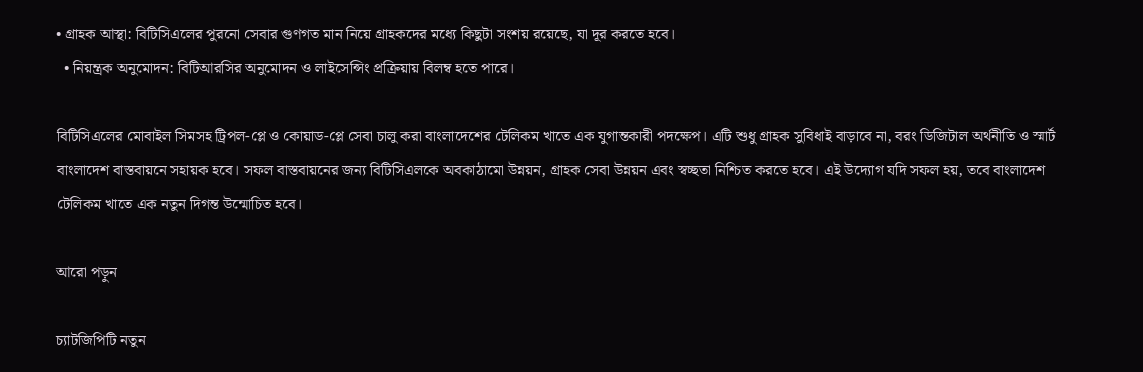• গ্রাহক আস্থা: বিটিসিএলের পুরনো সেবার গুণগত মান নিয়ে গ্রাহকদের মধ্যে কিছুটা সংশয় রয়েছে, যা দূর করতে হবে।
  • নিয়ন্ত্রক অনুমোদন: বিটিআরসির অনুমোদন ও লাইসেন্সিং প্রক্রিয়ায় বিলম্ব হতে পারে।

বিটিসিএলের মোবাইল সিমসহ ট্রিপল-প্লে ও কোয়াড-প্লে সেবা চালু করা বাংলাদেশের টেলিকম খাতে এক যুগান্তকারী পদক্ষেপ। এটি শুধু গ্রাহক সুবিধাই বাড়াবে না, বরং ডিজিটাল অর্থনীতি ও স্মার্ট বাংলাদেশ বাস্তবায়নে সহায়ক হবে। সফল বাস্তবায়নের জন্য বিটিসিএলকে অবকাঠামো উন্নয়ন, গ্রাহক সেবা উন্নয়ন এবং স্বচ্ছতা নিশ্চিত করতে হবে। এই উদ্যোগ যদি সফল হয়, তবে বাংলাদেশ টেলিকম খাতে এক নতুন দিগন্ত উন্মোচিত হবে।

আরো পড়ুন

চ্যাটজিপিটি নতুন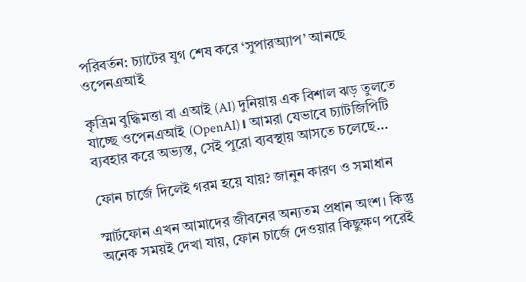পরিবর্তন: চ্যাটের যুগ শেষ করে ‘সুপারঅ্যাপ’ আনছে ওপেনএআই

কৃত্রিম বুদ্ধিমত্তা বা এআই (AI) দুনিয়ায় এক বিশাল ঝড় তুলতে যাচ্ছে ওপেনএআই (OpenAI)। আমরা যেভাবে চ্যাটজিপিটি ব্যবহার করে অভ্যস্ত, সেই পুরো ব্যবস্থায় আসতে চলেছে...

ফোন চার্জে দিলেই গরম হয়ে যায়? জানুন কারণ ও সমাধান

স্মার্টফোন এখন আমাদের জীবনের অন্যতম প্রধান অংশ। কিন্তু অনেক সময়ই দেখা যায়, ফোন চার্জে দেওয়ার কিছুক্ষণ পরেই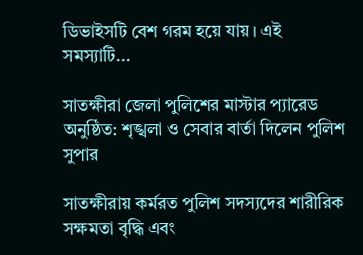ডিভাইসটি বেশ গরম হয়ে যায়। এই সমস্যাটি...

সাতক্ষীরা জেলা পুলিশের মাস্টার প্যারেড অনুষ্ঠিত: শৃঙ্খলা ও সেবার বার্তা দিলেন পুলিশ সুপার

সাতক্ষীরায় কর্মরত পুলিশ সদস্যদের শারীরিক সক্ষমতা বৃদ্ধি এবং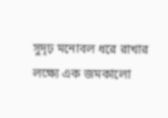সুদৃঢ় মনোবল ধরে রাখার লক্ষ্যে এক জমকালো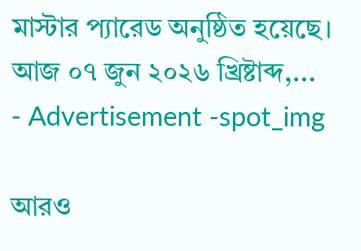মাস্টার প্যারেড অনুষ্ঠিত হয়েছে। আজ ০৭ জুন ২০২৬ খ্রিষ্টাব্দ,...
- Advertisement -spot_img

আরও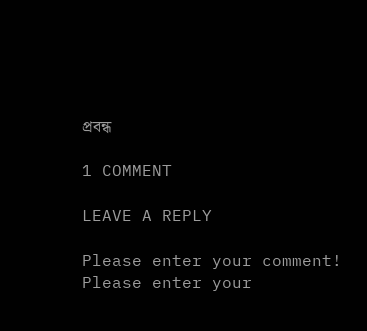প্রবন্ধ

1 COMMENT

LEAVE A REPLY

Please enter your comment!
Please enter your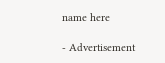name here

- Advertisement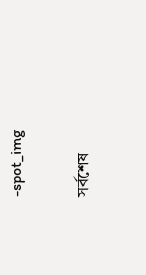-spot_img

সর্বশেষ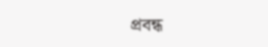প্রবন্ধ